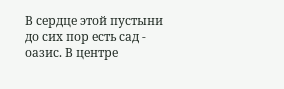В сердце этой пустыни до сих пор есть сад - оазис. В центре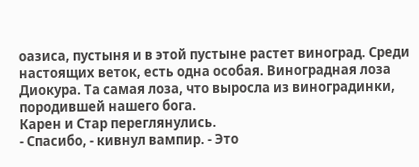оазиса, пустыня и в этой пустыне растет виноград. Среди настоящих веток, есть одна особая. Виноградная лоза Диокура. Та самая лоза, что выросла из виноградинки, породившей нашего бога.
Карен и Стар переглянулись.
- Спасибо, - кивнул вампир. - Это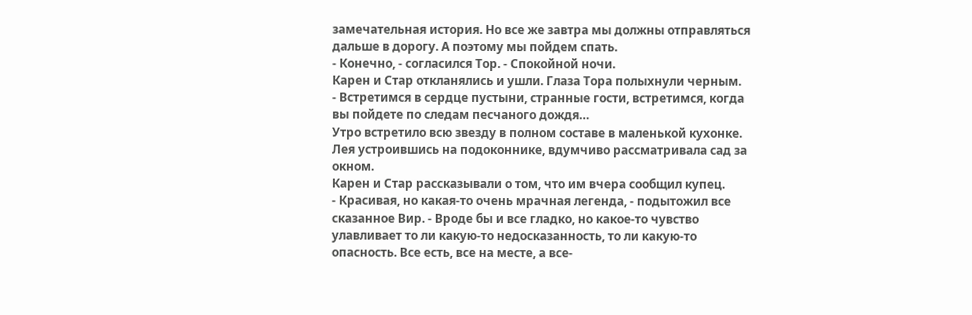замечательная история. Но все же завтра мы должны отправляться дальше в дорогу. А поэтому мы пойдем спать.
- Конечно, - согласился Тор. - Спокойной ночи.
Карен и Стар откланялись и ушли. Глаза Тора полыхнули черным.
- Встретимся в сердце пустыни, странные гости, встретимся, когда вы пойдете по следам песчаного дождя…
Утро встретило всю звезду в полном составе в маленькой кухонке. Лея устроившись на подоконнике, вдумчиво рассматривала сад за окном.
Карен и Стар рассказывали о том, что им вчера сообщил купец.
- Красивая, но какая-то очень мрачная легенда, - подытожил все сказанное Вир. - Вроде бы и все гладко, но какое-то чувство улавливает то ли какую-то недосказанность, то ли какую-то опасность. Все есть, все на месте, а все-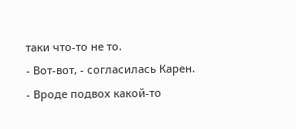таки что-то не то.
- Вот-вот, - согласилась Карен. - Вроде подвох какой-то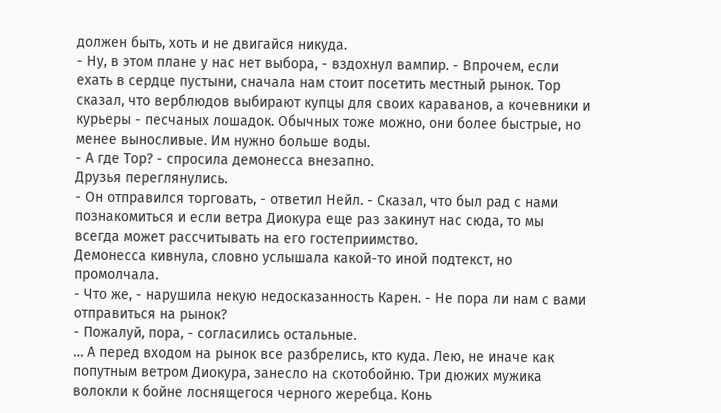должен быть, хоть и не двигайся никуда.
- Ну, в этом плане у нас нет выбора, - вздохнул вампир. - Впрочем, если ехать в сердце пустыни, сначала нам стоит посетить местный рынок. Тор сказал, что верблюдов выбирают купцы для своих караванов, а кочевники и курьеры - песчаных лошадок. Обычных тоже можно, они более быстрые, но менее выносливые. Им нужно больше воды.
- А где Тор? - спросила демонесса внезапно.
Друзья переглянулись.
- Он отправился торговать, - ответил Нейл. - Сказал, что был рад с нами познакомиться и если ветра Диокура еще раз закинут нас сюда, то мы всегда может рассчитывать на его гостеприимство.
Демонесса кивнула, словно услышала какой-то иной подтекст, но промолчала.
- Что же, - нарушила некую недосказанность Карен. - Не пора ли нам с вами отправиться на рынок?
- Пожалуй, пора, - согласились остальные.
… А перед входом на рынок все разбрелись, кто куда. Лею, не иначе как попутным ветром Диокура, занесло на скотобойню. Три дюжих мужика волокли к бойне лоснящегося черного жеребца. Конь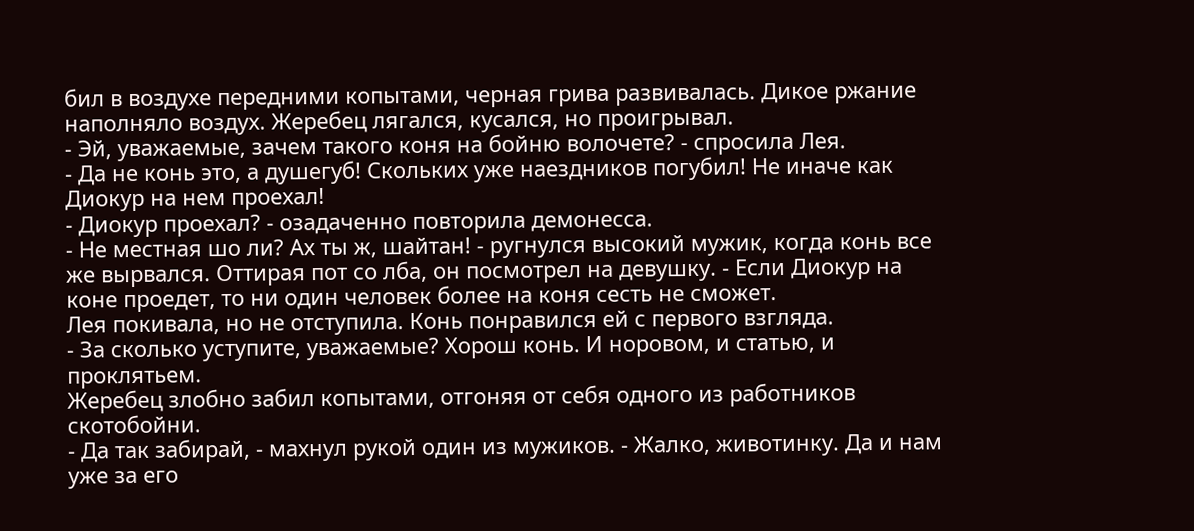бил в воздухе передними копытами, черная грива развивалась. Дикое ржание наполняло воздух. Жеребец лягался, кусался, но проигрывал.
- Эй, уважаемые, зачем такого коня на бойню волочете? - спросила Лея.
- Да не конь это, а душегуб! Скольких уже наездников погубил! Не иначе как Диокур на нем проехал!
- Диокур проехал? - озадаченно повторила демонесса.
- Не местная шо ли? Ах ты ж, шайтан! - ругнулся высокий мужик, когда конь все же вырвался. Оттирая пот со лба, он посмотрел на девушку. - Если Диокур на коне проедет, то ни один человек более на коня сесть не сможет.
Лея покивала, но не отступила. Конь понравился ей с первого взгляда.
- За сколько уступите, уважаемые? Хорош конь. И норовом, и статью, и проклятьем.
Жеребец злобно забил копытами, отгоняя от себя одного из работников скотобойни.
- Да так забирай, - махнул рукой один из мужиков. - Жалко, животинку. Да и нам уже за его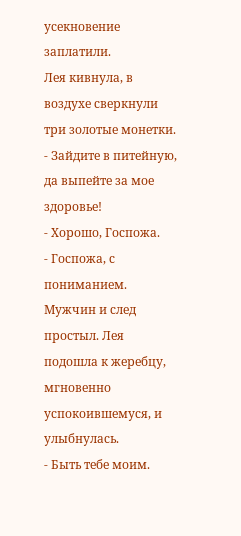усекновение заплатили.
Лея кивнула, в воздухе сверкнули три золотые монетки.
- Зайдите в питейную, да выпейте за мое здоровье!
- Хорошо, Госпожа.
- Госпожа, с пониманием.
Мужчин и след простыл. Лея подошла к жеребцу, мгновенно успокоившемуся, и улыбнулась.
- Быть тебе моим.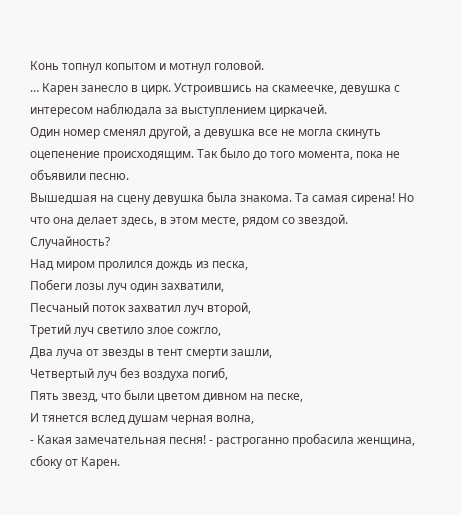Конь топнул копытом и мотнул головой.
… Карен занесло в цирк. Устроившись на скамеечке, девушка с интересом наблюдала за выступлением циркачей.
Один номер сменял другой, а девушка все не могла скинуть оцепенение происходящим. Так было до того момента, пока не объявили песню.
Вышедшая на сцену девушка была знакома. Та самая сирена! Но что она делает здесь, в этом месте, рядом со звездой. Случайность?
Над миром пролился дождь из песка,
Побеги лозы луч один захватили,
Песчаный поток захватил луч второй,
Третий луч светило злое сожгло,
Два луча от звезды в тент смерти зашли,
Четвертый луч без воздуха погиб,
Пять звезд, что были цветом дивном на песке,
И тянется вслед душам черная волна,
- Какая замечательная песня! - растроганно пробасила женщина, сбоку от Карен.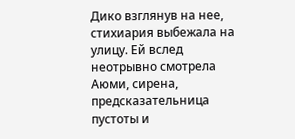Дико взглянув на нее, стихиария выбежала на улицу. Ей вслед неотрывно смотрела Аюми, сирена, предсказательница пустоты и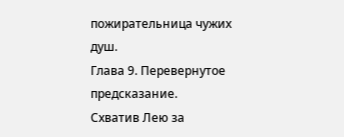пожирательница чужих душ.
Глава 9. Перевернутое предсказание.
Схватив Лею за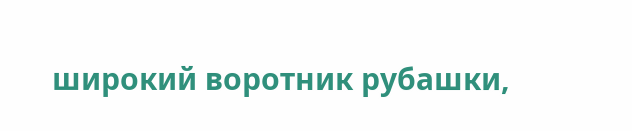широкий воротник рубашки,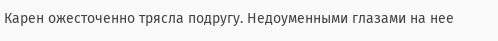Карен ожесточенно трясла подругу. Недоуменными глазами на нее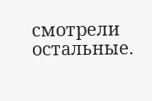смотрели остальные.